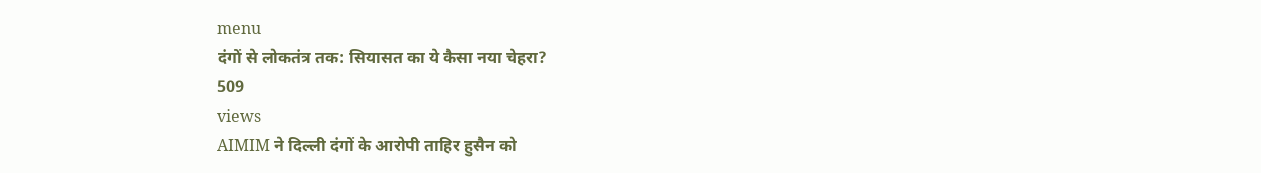menu
दंगों से लोकतंत्र तक: सियासत का ये कैसा नया चेहरा?
509
views
AIMIM ने दिल्ली दंगों के आरोपी ताहिर हुसैन को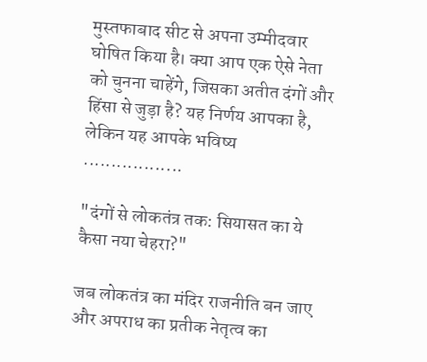मुस्तफाबाद सीट से अपना उम्मीदवार घोषित किया है। क्या आप एक ऐसे नेता को चुनना चाहेंगे, जिसका अतीत दंगों और हिंसा से जुड़ा है? यह निर्णय आपका है, लेकिन यह आपके भविष्य ..................

"दंगों से लोकतंत्र तक: सियासत का ये कैसा नया चेहरा?"

जब लोकतंत्र का मंदिर राजनीति बन जाए और अपराध का प्रतीक नेतृत्व का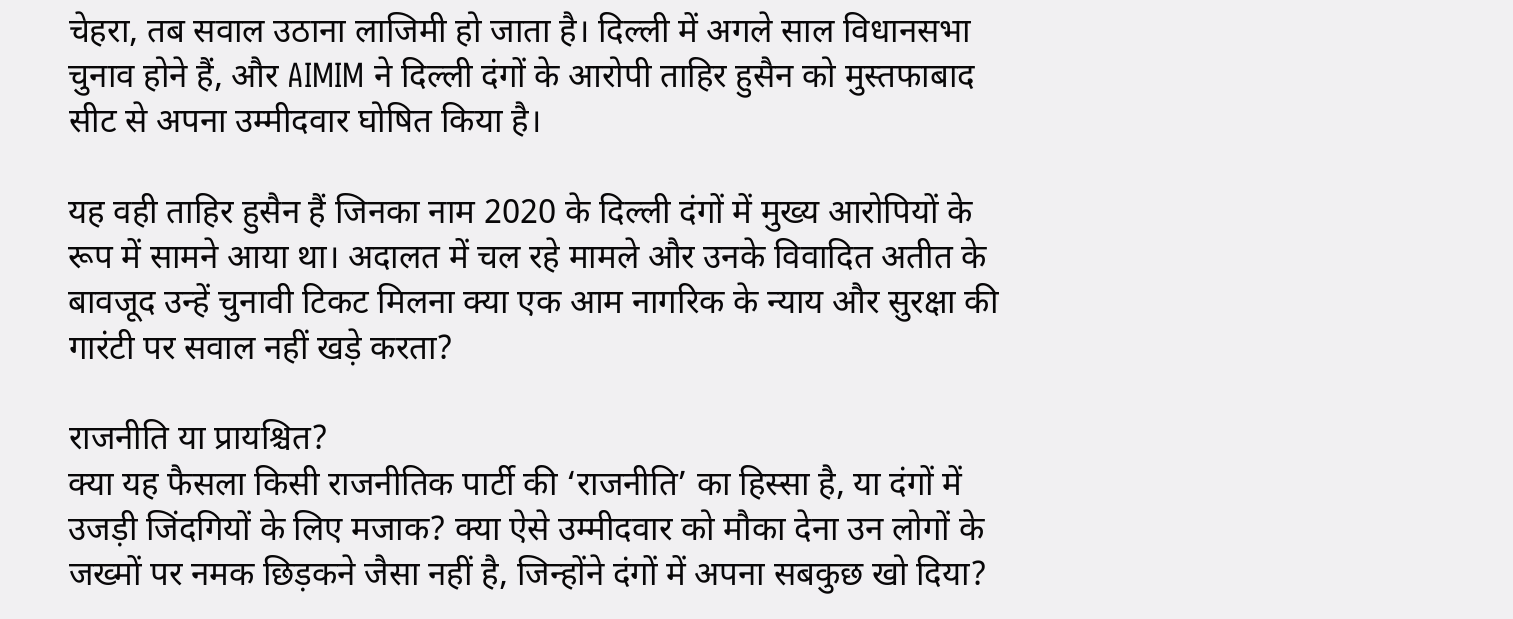चेहरा, तब सवाल उठाना लाजिमी हो जाता है। दिल्ली में अगले साल विधानसभा चुनाव होने हैं, और AIMIM ने दिल्ली दंगों के आरोपी ताहिर हुसैन को मुस्तफाबाद सीट से अपना उम्मीदवार घोषित किया है।

यह वही ताहिर हुसैन हैं जिनका नाम 2020 के दिल्ली दंगों में मुख्य आरोपियों के रूप में सामने आया था। अदालत में चल रहे मामले और उनके विवादित अतीत के बावजूद उन्हें चुनावी टिकट मिलना क्या एक आम नागरिक के न्याय और सुरक्षा की गारंटी पर सवाल नहीं खड़े करता?

राजनीति या प्रायश्चित?
क्या यह फैसला किसी राजनीतिक पार्टी की ‘राजनीति’ का हिस्सा है, या दंगों में उजड़ी जिंदगियों के लिए मजाक? क्या ऐसे उम्मीदवार को मौका देना उन लोगों के जख्मों पर नमक छिड़कने जैसा नहीं है, जिन्होंने दंगों में अपना सबकुछ खो दिया?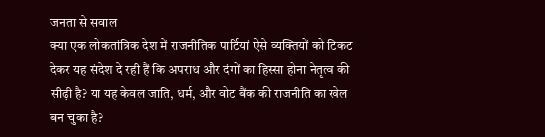जनता से सवाल
क्या एक लोकतांत्रिक देश में राजनीतिक पार्टियां ऐसे व्यक्तियों को टिकट देकर यह संदेश दे रही हैं कि अपराध और दंगों का हिस्सा होना नेतृत्व की सीढ़ी है? या यह केवल जाति, धर्म, और वोट बैंक की राजनीति का खेल बन चुका है?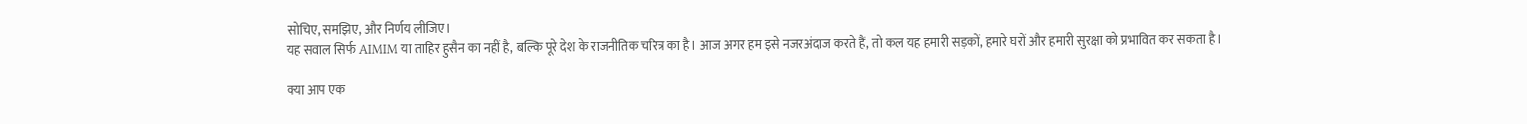सोचिए, समझिए, और निर्णय लीजिए।
यह सवाल सिर्फ AIMIM या ताहिर हुसैन का नहीं है, बल्कि पूरे देश के राजनीतिक चरित्र का है। आज अगर हम इसे नजरअंदाज करते हैं, तो कल यह हमारी सड़कों, हमारे घरों और हमारी सुरक्षा को प्रभावित कर सकता है।

क्या आप एक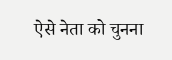ऐसे नेता को चुनना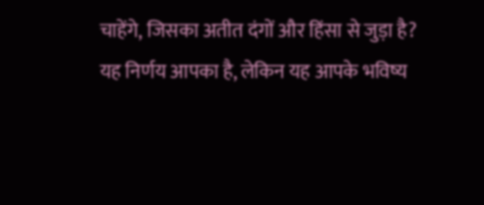चाहेंगे, जिसका अतीत दंगों और हिंसा से जुड़ा है?
यह निर्णय आपका है, लेकिन यह आपके भविष्य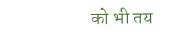को भी तय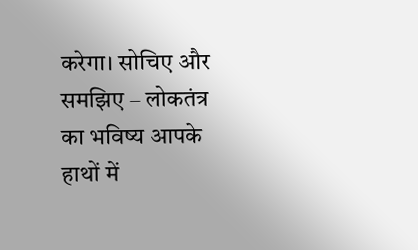करेगा। सोचिए और समझिए – लोकतंत्र का भविष्य आपके हाथों में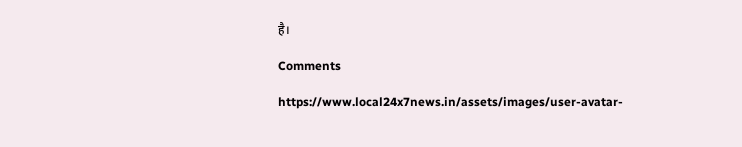है।

Comments

https://www.local24x7news.in/assets/images/user-avatar-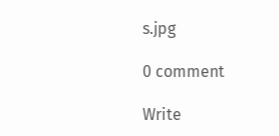s.jpg

0 comment

Write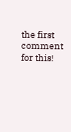the first comment for this!